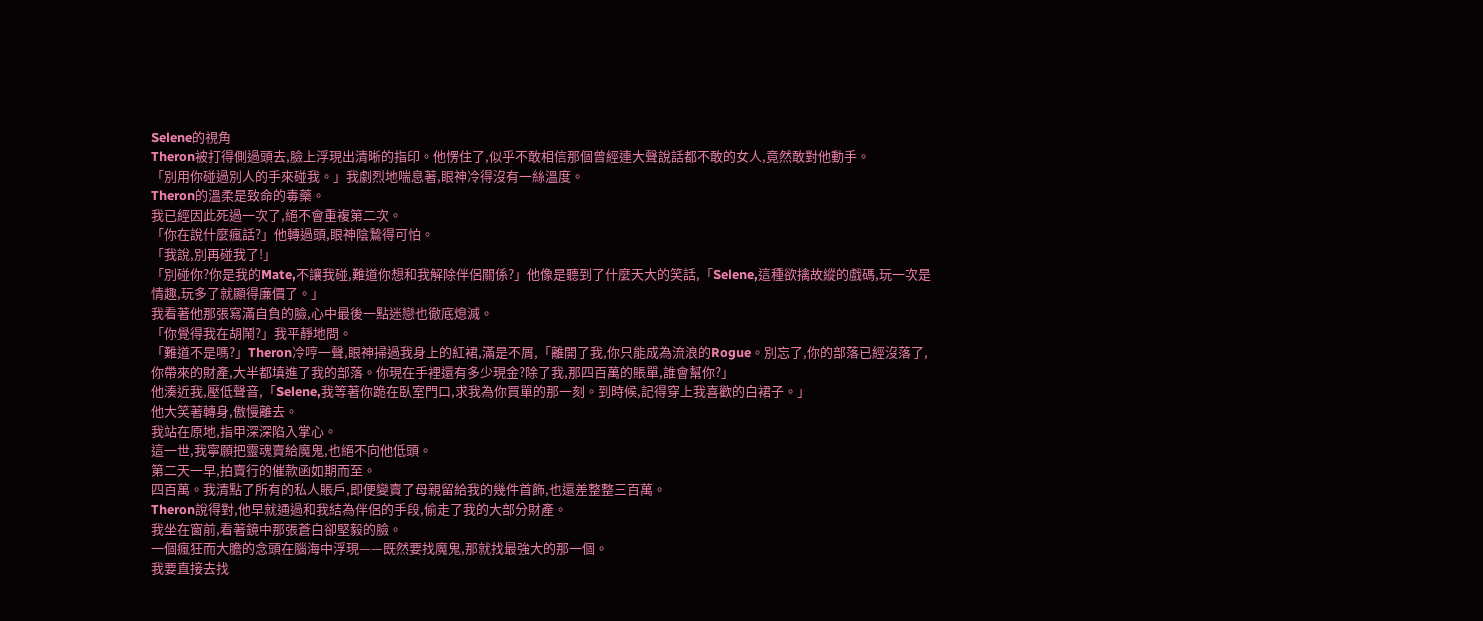Selene的視角
Theron被打得側過頭去,臉上浮現出清晰的指印。他愣住了,似乎不敢相信那個曾經連大聲說話都不敢的女人,竟然敢對他動手。
「別用你碰過別人的手來碰我。」我劇烈地喘息著,眼神冷得沒有一絲溫度。
Theron的溫柔是致命的毒藥。
我已經因此死過一次了,絕不會重複第二次。
「你在說什麼瘋話?」他轉過頭,眼神陰鷙得可怕。
「我說,別再碰我了!」
「別碰你?你是我的Mate,不讓我碰,難道你想和我解除伴侶關係?」他像是聽到了什麼天大的笑話,「Selene,這種欲擒故縱的戲碼,玩一次是情趣,玩多了就顯得廉價了。」
我看著他那張寫滿自負的臉,心中最後一點迷戀也徹底熄滅。
「你覺得我在胡鬧?」我平靜地問。
「難道不是嗎?」Theron冷哼一聲,眼神掃過我身上的紅裙,滿是不屑,「離開了我,你只能成為流浪的Rogue。別忘了,你的部落已經沒落了,你帶來的財產,大半都填進了我的部落。你現在手裡還有多少現金?除了我,那四百萬的賬單,誰會幫你?」
他湊近我,壓低聲音,「Selene,我等著你跪在臥室門口,求我為你買單的那一刻。到時候,記得穿上我喜歡的白裙子。」
他大笑著轉身,傲慢離去。
我站在原地,指甲深深陷入掌心。
這一世,我寧願把靈魂賣給魔鬼,也絕不向他低頭。
第二天一早,拍賣行的催款函如期而至。
四百萬。我清點了所有的私人賬戶,即便變賣了母親留給我的幾件首飾,也還差整整三百萬。
Theron說得對,他早就通過和我結為伴侶的手段,偷走了我的大部分財產。
我坐在窗前,看著鏡中那張蒼白卻堅毅的臉。
一個瘋狂而大膽的念頭在腦海中浮現——既然要找魔鬼,那就找最強大的那一個。
我要直接去找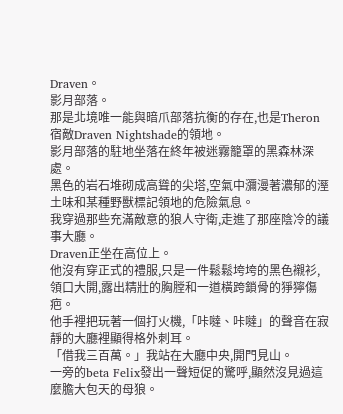Draven。
影月部落。
那是北境唯一能與暗爪部落抗衡的存在,也是Theron宿敵Draven Nightshade的領地。
影月部落的駐地坐落在終年被迷霧籠罩的黑森林深處。
黑色的岩石堆砌成高聳的尖塔,空氣中瀰漫著濃郁的溼土味和某種野獸標記領地的危險氣息。
我穿過那些充滿敵意的狼人守衛,走進了那座陰冷的議事大廳。
Draven正坐在高位上。
他沒有穿正式的禮服,只是一件鬆鬆垮垮的黑色襯衫,領口大開,露出精壯的胸膛和一道橫跨鎖骨的猙獰傷疤。
他手裡把玩著一個打火機,「咔噠、咔噠」的聲音在寂靜的大廳裡顯得格外刺耳。
「借我三百萬。」我站在大廳中央,開門見山。
一旁的beta Felix發出一聲短促的驚呼,顯然沒見過這麼膽大包天的母狼。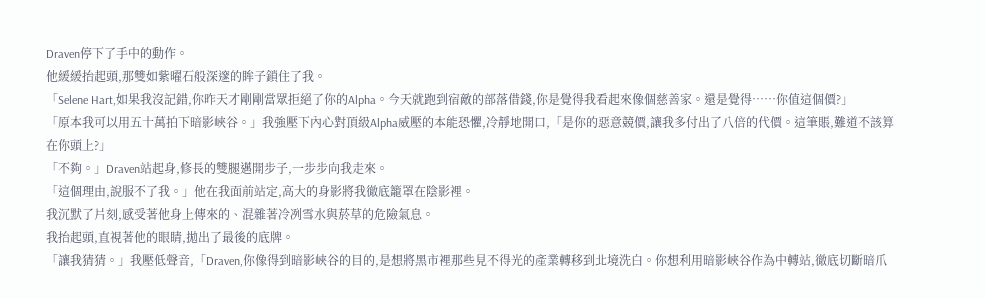Draven停下了手中的動作。
他緩緩抬起頭,那雙如紫曜石般深邃的眸子鎖住了我。
「Selene Hart,如果我沒記錯,你昨天才剛剛當眾拒絕了你的Alpha。今天就跑到宿敵的部落借錢,你是覺得我看起來像個慈善家。還是覺得……你值這個價?」
「原本我可以用五十萬拍下暗影峽谷。」我強壓下內心對頂級Alpha威壓的本能恐懼,冷靜地開口,「是你的惡意競價,讓我多付出了八倍的代價。這筆賬,難道不該算在你頭上?」
「不夠。」Draven站起身,修長的雙腿邁開步子,一步步向我走來。
「這個理由,說服不了我。」他在我面前站定,高大的身影將我徹底籠罩在陰影裡。
我沉默了片刻,感受著他身上傳來的、混雜著冷冽雪水與菸草的危險氣息。
我抬起頭,直視著他的眼睛,拋出了最後的底牌。
「讓我猜猜。」我壓低聲音,「Draven,你像得到暗影峽谷的目的,是想將黑市裡那些見不得光的產業轉移到北境洗白。你想利用暗影峽谷作為中轉站,徹底切斷暗爪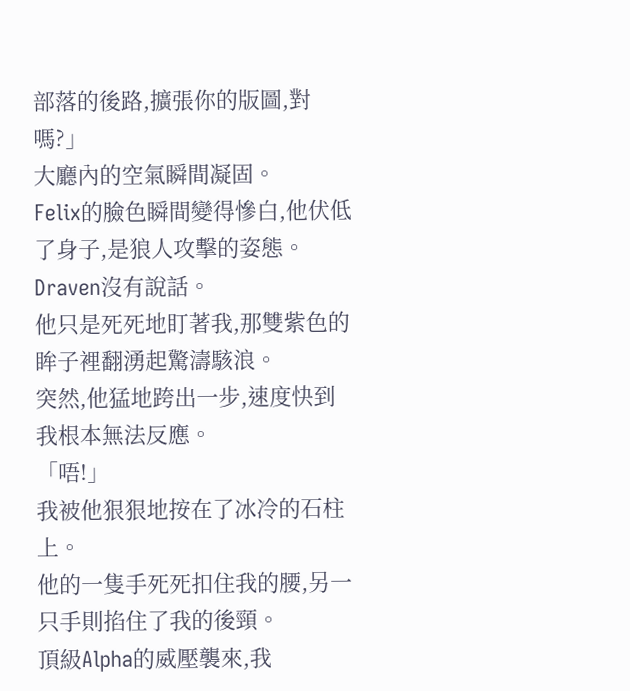部落的後路,擴張你的版圖,對嗎?」
大廳內的空氣瞬間凝固。
Felix的臉色瞬間變得慘白,他伏低了身子,是狼人攻擊的姿態。
Draven沒有說話。
他只是死死地盯著我,那雙紫色的眸子裡翻湧起驚濤駭浪。
突然,他猛地跨出一步,速度快到我根本無法反應。
「唔!」
我被他狠狠地按在了冰冷的石柱上。
他的一隻手死死扣住我的腰,另一只手則掐住了我的後頸。
頂級Alpha的威壓襲來,我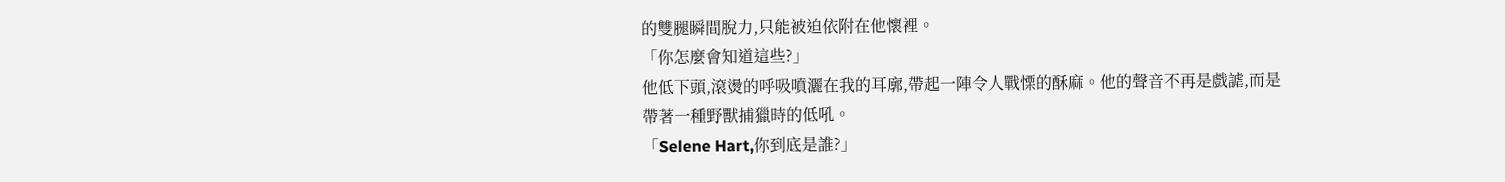的雙腿瞬間脫力,只能被迫依附在他懷裡。
「你怎麼會知道這些?」
他低下頭,滾燙的呼吸噴灑在我的耳廓,帶起一陣令人戰慄的酥麻。他的聲音不再是戲謔,而是帶著一種野獸捕獵時的低吼。
「Selene Hart,你到底是誰?」